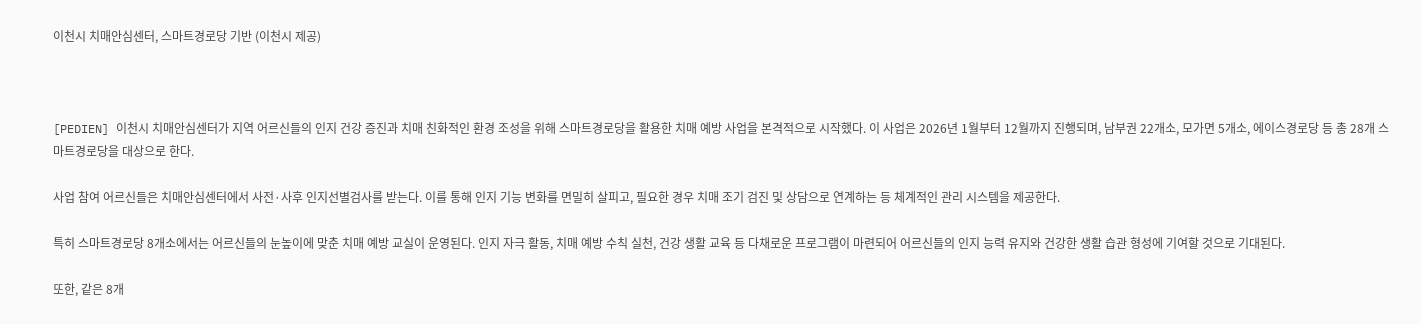이천시 치매안심센터, 스마트경로당 기반 (이천시 제공)



[PEDIEN] 이천시 치매안심센터가 지역 어르신들의 인지 건강 증진과 치매 친화적인 환경 조성을 위해 스마트경로당을 활용한 치매 예방 사업을 본격적으로 시작했다. 이 사업은 2026년 1월부터 12월까지 진행되며, 남부권 22개소, 모가면 5개소, 에이스경로당 등 총 28개 스마트경로당을 대상으로 한다.

사업 참여 어르신들은 치매안심센터에서 사전·사후 인지선별검사를 받는다. 이를 통해 인지 기능 변화를 면밀히 살피고, 필요한 경우 치매 조기 검진 및 상담으로 연계하는 등 체계적인 관리 시스템을 제공한다.

특히 스마트경로당 8개소에서는 어르신들의 눈높이에 맞춘 치매 예방 교실이 운영된다. 인지 자극 활동, 치매 예방 수칙 실천, 건강 생활 교육 등 다채로운 프로그램이 마련되어 어르신들의 인지 능력 유지와 건강한 생활 습관 형성에 기여할 것으로 기대된다.

또한, 같은 8개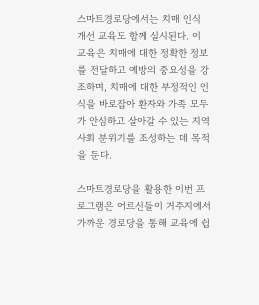스마트경로당에서는 치매 인식 개선 교육도 함께 실시된다. 이 교육은 치매에 대한 정확한 정보를 전달하고 예방의 중요성을 강조하며, 치매에 대한 부정적인 인식을 바로잡아 환자와 가족 모두가 안심하고 살아갈 수 있는 지역사회 분위기를 조성하는 데 목적을 둔다.

스마트경로당을 활용한 이번 프로그램은 어르신들이 거주지에서 가까운 경로당을 통해 교육에 쉽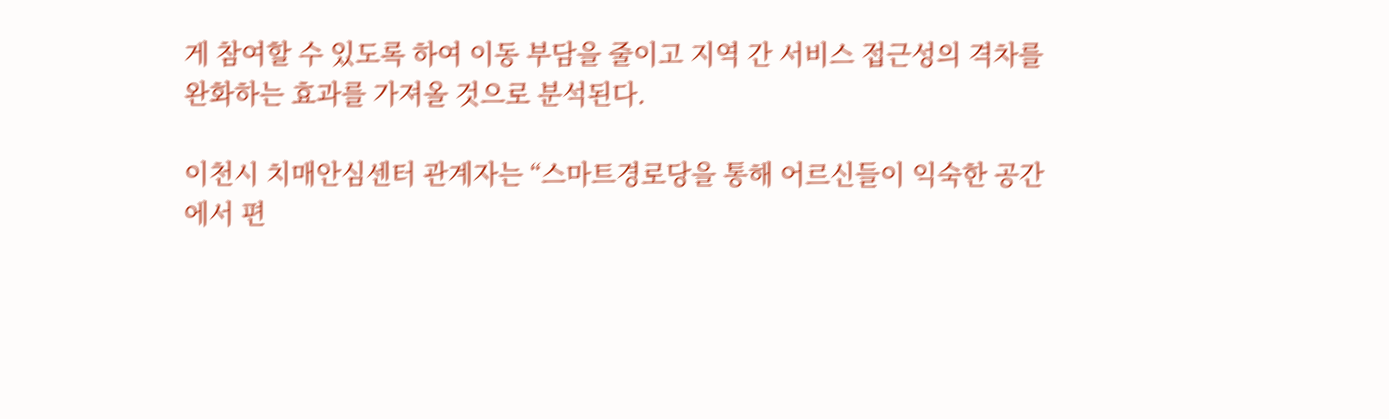게 참여할 수 있도록 하여 이동 부담을 줄이고 지역 간 서비스 접근성의 격차를 완화하는 효과를 가져올 것으로 분석된다.

이천시 치매안심센터 관계자는 “스마트경로당을 통해 어르신들이 익숙한 공간에서 편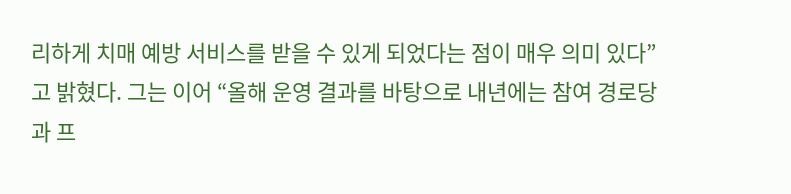리하게 치매 예방 서비스를 받을 수 있게 되었다는 점이 매우 의미 있다”고 밝혔다. 그는 이어 “올해 운영 결과를 바탕으로 내년에는 참여 경로당과 프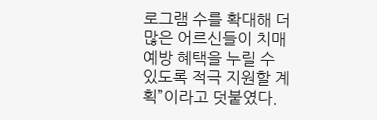로그램 수를 확대해 더 많은 어르신들이 치매 예방 혜택을 누릴 수 있도록 적극 지원할 계획”이라고 덧붙였다.